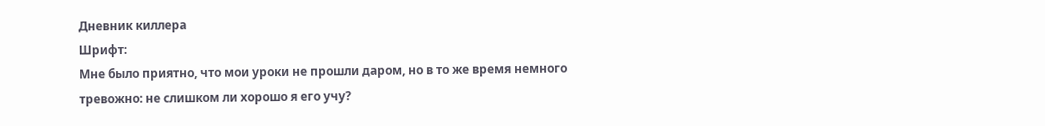Дневник киллера
Шрифт:
Мне было приятно, что мои уроки не прошли даром, но в то же время немного тревожно: не слишком ли хорошо я его учу?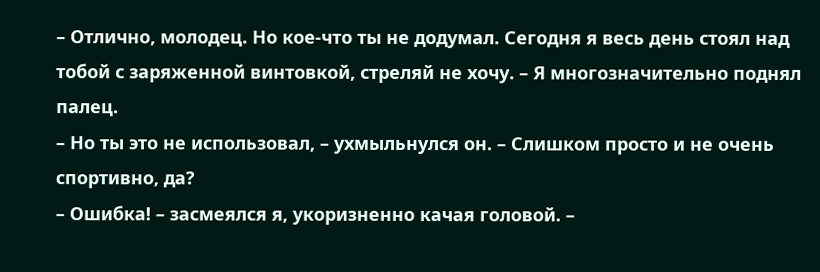– Отлично, молодец. Но кое-что ты не додумал. Сегодня я весь день стоял над тобой с заряженной винтовкой, стреляй не хочу. – Я многозначительно поднял палец.
– Но ты это не использовал, – ухмыльнулся он. – Слишком просто и не очень спортивно, да?
– Ошибка! – засмеялся я, укоризненно качая головой. –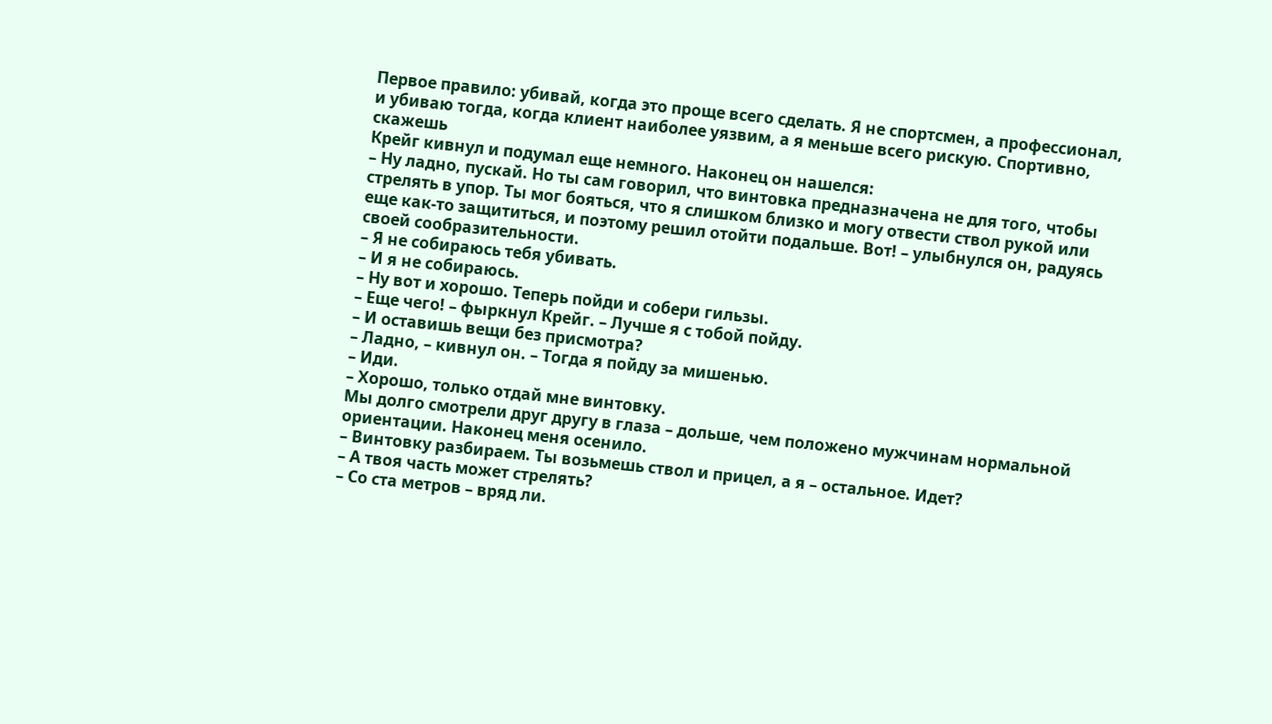Первое правило: убивай, когда это проще всего сделать. Я не спортсмен, а профессионал, и убиваю тогда, когда клиент наиболее уязвим, а я меньше всего рискую. Спортивно, скажешь
Крейг кивнул и подумал еще немного. Наконец он нашелся:
– Ну ладно, пускай. Но ты сам говорил, что винтовка предназначена не для того, чтобы стрелять в упор. Ты мог бояться, что я слишком близко и могу отвести ствол рукой или еще как-то защититься, и поэтому решил отойти подальше. Вот! – улыбнулся он, радуясь своей сообразительности.
– Я не собираюсь тебя убивать.
– И я не собираюсь.
– Ну вот и хорошо. Теперь пойди и собери гильзы.
– Еще чего! – фыркнул Крейг. – Лучше я с тобой пойду.
– И оставишь вещи без присмотра?
– Ладно, – кивнул он. – Тогда я пойду за мишенью.
– Иди.
– Хорошо, только отдай мне винтовку.
Мы долго смотрели друг другу в глаза – дольше, чем положено мужчинам нормальной ориентации. Наконец меня осенило.
– Винтовку разбираем. Ты возьмешь ствол и прицел, а я – остальное. Идет?
– А твоя часть может стрелять?
– Со ста метров – вряд ли.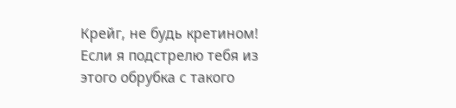Крейг, не будь кретином! Если я подстрелю тебя из этого обрубка с такого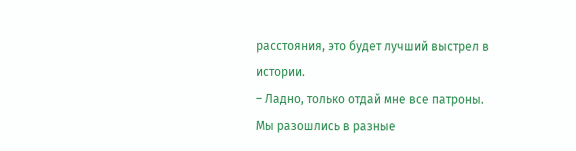расстояния, это будет лучший выстрел в истории.
– Ладно, только отдай мне все патроны.
Мы разошлись в разные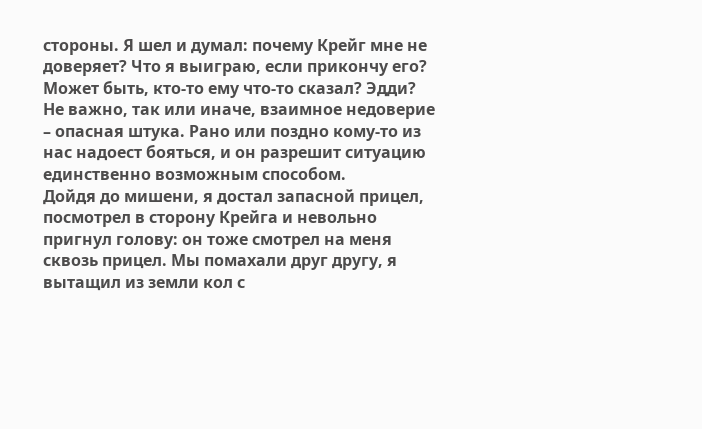стороны. Я шел и думал: почему Крейг мне не доверяет? Что я выиграю, если прикончу его? Может быть, кто-то ему что-то сказал? Эдди? Не важно, так или иначе, взаимное недоверие – опасная штука. Рано или поздно кому-то из нас надоест бояться, и он разрешит ситуацию единственно возможным способом.
Дойдя до мишени, я достал запасной прицел, посмотрел в сторону Крейга и невольно пригнул голову: он тоже смотрел на меня сквозь прицел. Мы помахали друг другу, я вытащил из земли кол с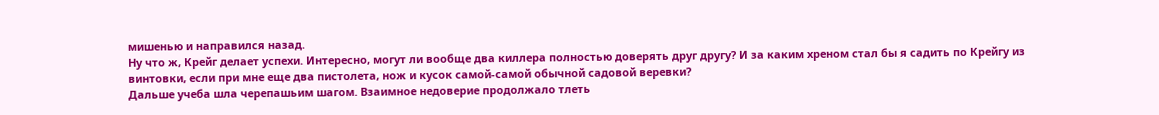мишенью и направился назад.
Ну что ж, Крейг делает успехи. Интересно, могут ли вообще два киллера полностью доверять друг другу? И за каким хреном стал бы я садить по Крейгу из винтовки, если при мне еще два пистолета, нож и кусок самой-самой обычной садовой веревки?
Дальше учеба шла черепашьим шагом. Взаимное недоверие продолжало тлеть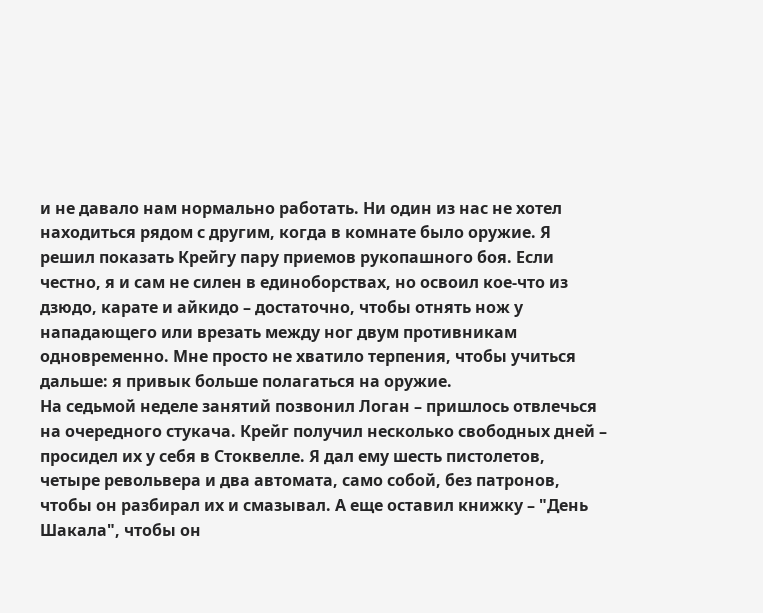и не давало нам нормально работать. Ни один из нас не хотел находиться рядом с другим, когда в комнате было оружие. Я решил показать Крейгу пару приемов рукопашного боя. Если честно, я и сам не силен в единоборствах, но освоил кое-что из дзюдо, карате и айкидо – достаточно, чтобы отнять нож у нападающего или врезать между ног двум противникам одновременно. Мне просто не хватило терпения, чтобы учиться дальше: я привык больше полагаться на оружие.
На седьмой неделе занятий позвонил Логан – пришлось отвлечься на очередного стукача. Крейг получил несколько свободных дней – просидел их у себя в Стоквелле. Я дал ему шесть пистолетов, четыре револьвера и два автомата, само собой, без патронов, чтобы он разбирал их и смазывал. А еще оставил книжку – "День
Шакала", чтобы он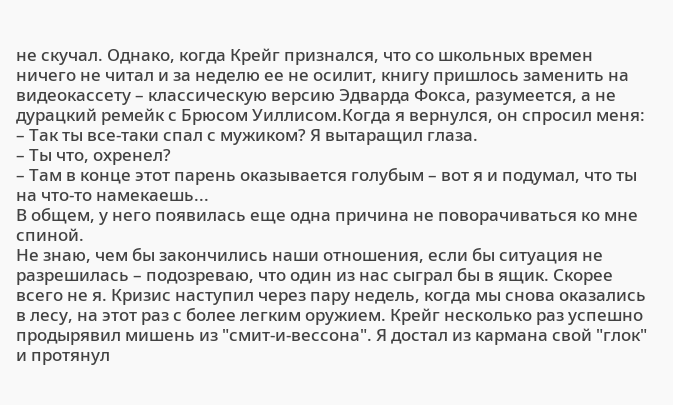не скучал. Однако, когда Крейг признался, что со школьных времен ничего не читал и за неделю ее не осилит, книгу пришлось заменить на видеокассету – классическую версию Эдварда Фокса, разумеется, а не дурацкий ремейк с Брюсом Уиллисом.Когда я вернулся, он спросил меня:
– Так ты все-таки спал с мужиком? Я вытаращил глаза.
– Ты что, охренел?
– Там в конце этот парень оказывается голубым – вот я и подумал, что ты на что-то намекаешь...
В общем, у него появилась еще одна причина не поворачиваться ко мне спиной.
Не знаю, чем бы закончились наши отношения, если бы ситуация не разрешилась – подозреваю, что один из нас сыграл бы в ящик. Скорее всего не я. Кризис наступил через пару недель, когда мы снова оказались в лесу, на этот раз с более легким оружием. Крейг несколько раз успешно продырявил мишень из "смит-и-вессона". Я достал из кармана свой "глок" и протянул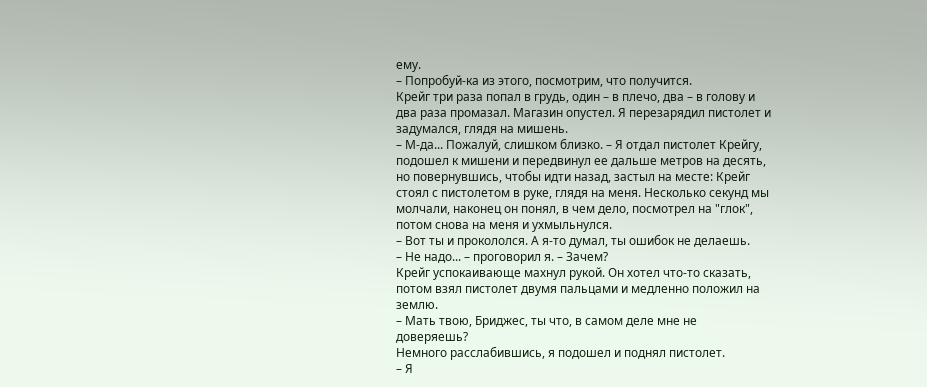ему.
– Попробуй-ка из этого, посмотрим, что получится.
Крейг три раза попал в грудь, один – в плечо, два – в голову и два раза промазал. Магазин опустел. Я перезарядил пистолет и задумался, глядя на мишень.
– М-да... Пожалуй, слишком близко. – Я отдал пистолет Крейгу, подошел к мишени и передвинул ее дальше метров на десять, но повернувшись, чтобы идти назад, застыл на месте: Крейг стоял с пистолетом в руке, глядя на меня. Несколько секунд мы молчали, наконец он понял, в чем дело, посмотрел на "глок", потом снова на меня и ухмыльнулся.
– Вот ты и прокололся. А я-то думал, ты ошибок не делаешь.
– Не надо... – проговорил я. – Зачем?
Крейг успокаивающе махнул рукой. Он хотел что-то сказать, потом взял пистолет двумя пальцами и медленно положил на землю.
– Мать твою, Бриджес, ты что, в самом деле мне не доверяешь?
Немного расслабившись, я подошел и поднял пистолет.
– Я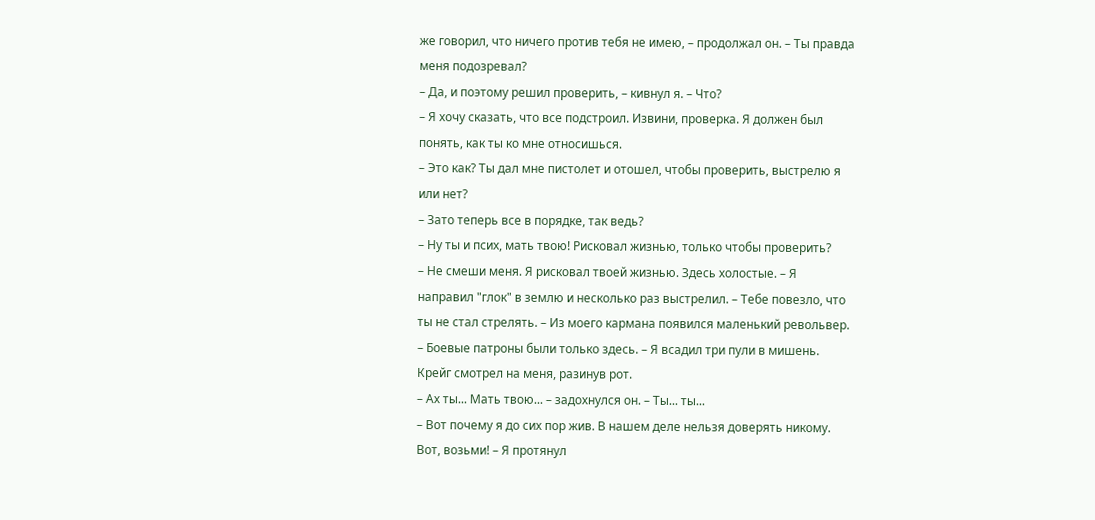же говорил, что ничего против тебя не имею, – продолжал он. – Ты правда меня подозревал?
– Да, и поэтому решил проверить, – кивнул я. – Что?
– Я хочу сказать, что все подстроил. Извини, проверка. Я должен был понять, как ты ко мне относишься.
– Это как? Ты дал мне пистолет и отошел, чтобы проверить, выстрелю я или нет?
– Зато теперь все в порядке, так ведь?
– Ну ты и псих, мать твою! Рисковал жизнью, только чтобы проверить?
– Не смеши меня. Я рисковал твоей жизнью. Здесь холостые. – Я направил "глок" в землю и несколько раз выстрелил. – Тебе повезло, что ты не стал стрелять. – Из моего кармана появился маленький револьвер. – Боевые патроны были только здесь. – Я всадил три пули в мишень. Крейг смотрел на меня, разинув рот.
– Ах ты... Мать твою... – задохнулся он. – Ты... ты...
– Вот почему я до сих пор жив. В нашем деле нельзя доверять никому. Вот, возьми! – Я протянул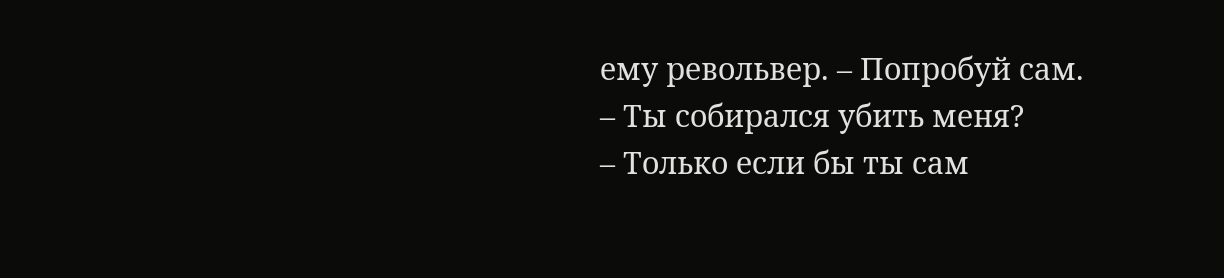ему револьвер. – Попробуй сам.
– Ты собирался убить меня?
– Только если бы ты сам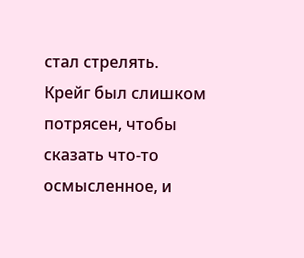стал стрелять.
Крейг был слишком потрясен, чтобы сказать что-то осмысленное, и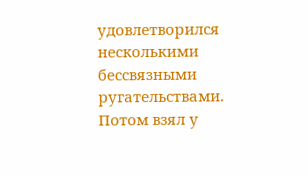удовлетворился несколькими бессвязными ругательствами. Потом взял у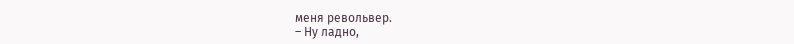меня револьвер.
– Ну ладно,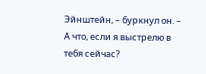Эйнштейн, – буркнул он. – А что, если я выстрелю в тебя сейчас?